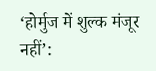‘होर्मुज में शुल्क मंजूर नहीं’: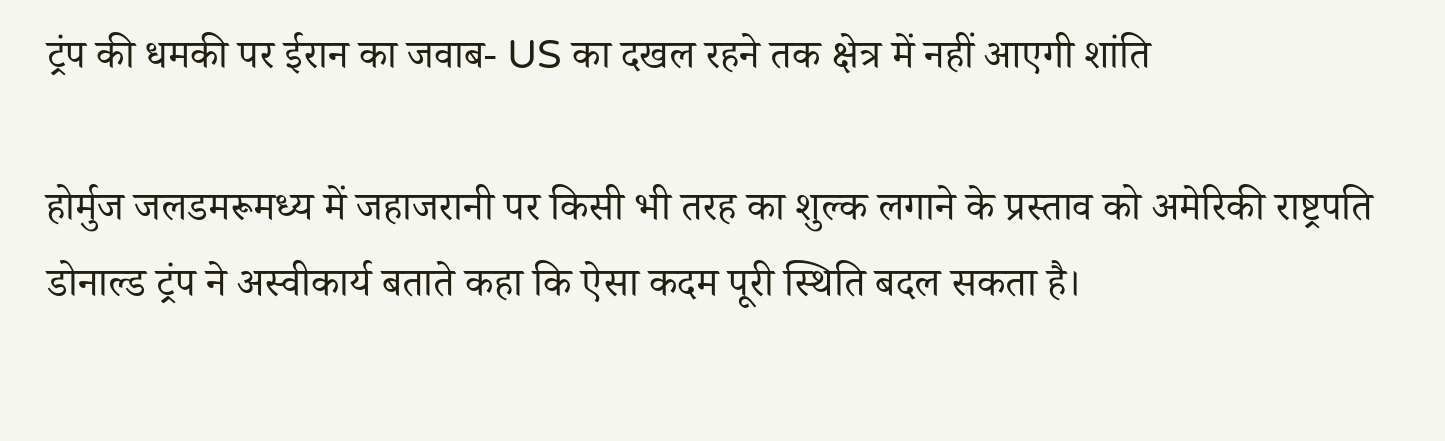ट्रंप की धमकी पर ईरान का जवाब- US का दखल रहने तक क्षेत्र में नहीं आएगी शांति

होर्मुज जलडमरूमध्य में जहाजरानी पर किसी भी तरह का शुल्क लगाने के प्रस्ताव को अमेरिकी राष्ट्रपति डोनाल्ड ट्रंप ने अस्वीकार्य बताते कहा कि ऐसा कदम पूरी स्थिति बदल सकता है।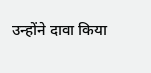उन्होंने दावा किया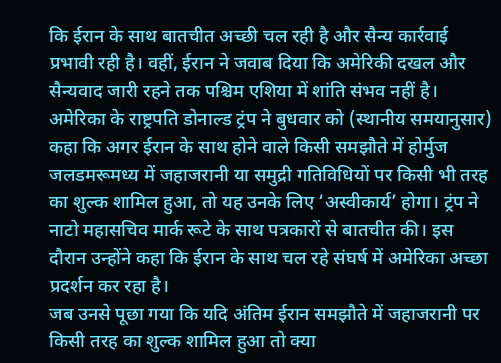कि ईरान के साथ बातचीत अच्छी चल रही है और सैन्य कार्रवाई प्रभावी रही है। वहीं, ईरान ने जवाब दिया कि अमेरिकी दखल और सैन्यवाद जारी रहने तक पश्चिम एशिया में शांति संभव नहीं है।
अमेरिका के राष्ट्रपति डोनाल्ड ट्रंप ने बुधवार को (स्थानीय समयानुसार) कहा कि अगर ईरान के साथ होने वाले किसी समझौते में होर्मुज जलडमरूमध्य में जहाजरानी या समुद्री गतिविधियों पर किसी भी तरह का शुल्क शामिल हुआ, तो यह उनके लिए ‘अस्वीकार्य’ होगा। ट्रंप ने नाटो महासचिव मार्क रूटे के साथ पत्रकारों से बातचीत की। इस दौरान उन्होंने कहा कि ईरान के साथ चल रहे संघर्ष में अमेरिका अच्छा प्रदर्शन कर रहा है।
जब उनसे पूछा गया कि यदि अंतिम ईरान समझौते में जहाजरानी पर किसी तरह का शुल्क शामिल हुआ तो क्या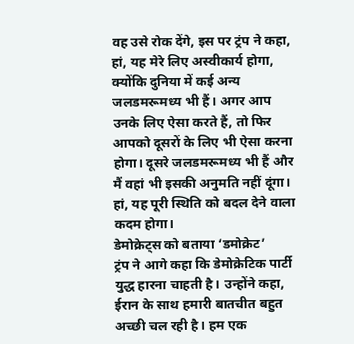वह उसे रोक देंगे, इस पर ट्रंप ने कहा, हां, यह मेरे लिए अस्वीकार्य होगा, क्योंकि दुनिया में कई अन्य जलडमरूमध्य भी हैं। अगर आप उनके लिए ऐसा करते हैं, तो फिर आपको दूसरों के लिए भी ऐसा करना होगा। दूसरे जलडमरूमध्य भी हैं और मैं वहां भी इसकी अनुमति नहीं दूंगा। हां, यह पूरी स्थिति को बदल देने वाला कदम होगा।
डेमोक्रेट्स को बताया ‘डमोक्रेट’
ट्रंप ने आगे कहा कि डेमोक्रेटिक पार्टी युद्ध हारना चाहती है। उन्होंने कहा, ईरान के साथ हमारी बातचीत बहुत अच्छी चल रही है। हम एक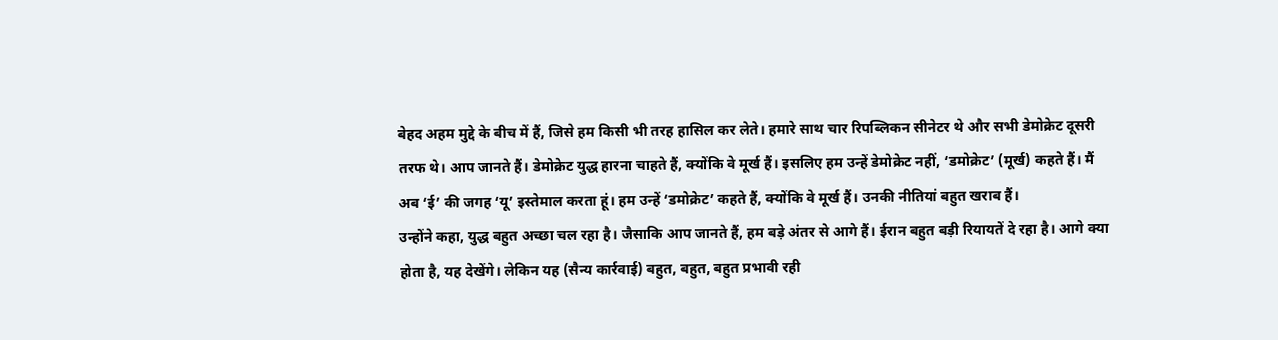बेहद अहम मुद्दे के बीच में हैं, जिसे हम किसी भी तरह हासिल कर लेते। हमारे साथ चार रिपब्लिकन सीनेटर थे और सभी डेमोक्रेट दूसरी तरफ थे। आप जानते हैं। डेमोक्रेट युद्ध हारना चाहते हैं, क्योंकि वे मूर्ख हैं। इसलिए हम उन्हें डेमोक्रेट नहीं, ‘डमोक्रेट’ (मूर्ख) कहते हैं। मैं अब ‘ई’ की जगह ‘यू’ इस्तेमाल करता हूं। हम उन्हें ‘डमोक्रेट’ कहते हैं, क्योंकि वे मूर्ख हैं। उनकी नीतियां बहुत खराब हैं।
उन्होंने कहा, युद्ध बहुत अच्छा चल रहा है। जैसाकि आप जानते हैं, हम बड़े अंतर से आगे हैं। ईरान बहुत बड़ी रियायतें दे रहा है। आगे क्या होता है, यह देखेंगे। लेकिन यह (सैन्य कार्रवाई) बहुत, बहुत, बहुत प्रभावी रही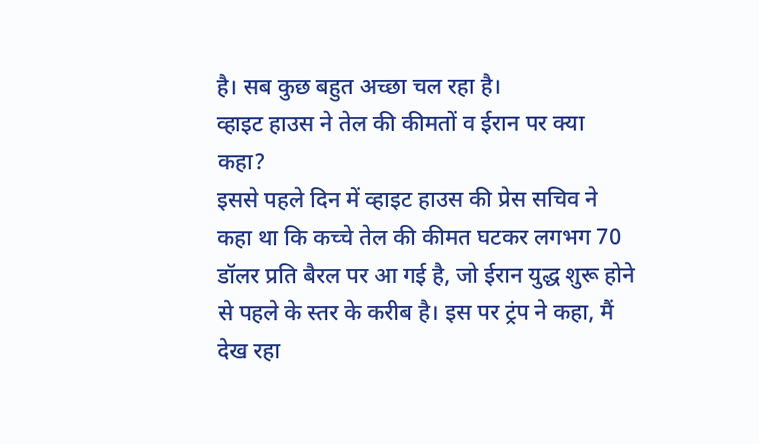है। सब कुछ बहुत अच्छा चल रहा है।
व्हाइट हाउस ने तेल की कीमतों व ईरान पर क्या कहा?
इससे पहले दिन में व्हाइट हाउस की प्रेस सचिव ने कहा था कि कच्चे तेल की कीमत घटकर लगभग 70 डॉलर प्रति बैरल पर आ गई है, जो ईरान युद्ध शुरू होने से पहले के स्तर के करीब है। इस पर ट्रंप ने कहा, मैं देख रहा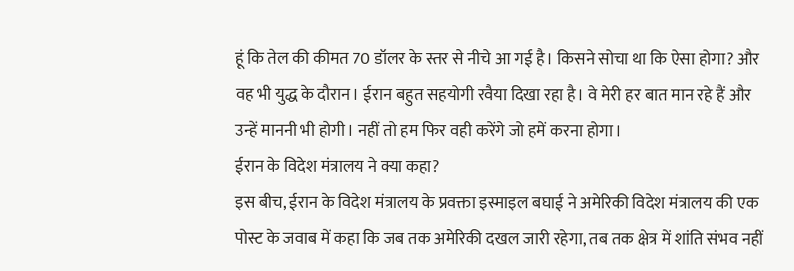हूं कि तेल की कीमत 70 डॉलर के स्तर से नीचे आ गई है। किसने सोचा था कि ऐसा होगा? और वह भी युद्ध के दौरान। ईरान बहुत सहयोगी रवैया दिखा रहा है। वे मेरी हर बात मान रहे हैं और उन्हें माननी भी होगी। नहीं तो हम फिर वही करेंगे जो हमें करना होगा।
ईरान के विदेश मंत्रालय ने क्या कहा?
इस बीच, ईरान के विदेश मंत्रालय के प्रवक्ता इस्माइल बघाई ने अमेरिकी विदेश मंत्रालय की एक पोस्ट के जवाब में कहा कि जब तक अमेरिकी दखल जारी रहेगा, तब तक क्षेत्र में शांति संभव नहीं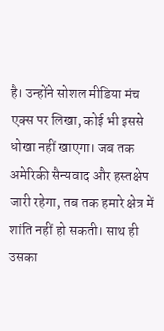है। उन्होंने सोशल मीडिया मंच एक्स पर लिखा, कोई भी इससे धोखा नहीं खाएगा। जब तक अमेरिकी सैन्यवाद और हस्तक्षेप जारी रहेगा, तब तक हमारे क्षेत्र में शांति नहीं हो सकती। साथ ही उसका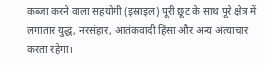कब्जा करने वाला सहयोगी (इस्राइल) पूरी छूट के साथ पूरे क्षेत्र में लगातार युद्ध, नरसंहार, आतंकवादी हिंसा और अन्य अत्याचार करता रहेगा।